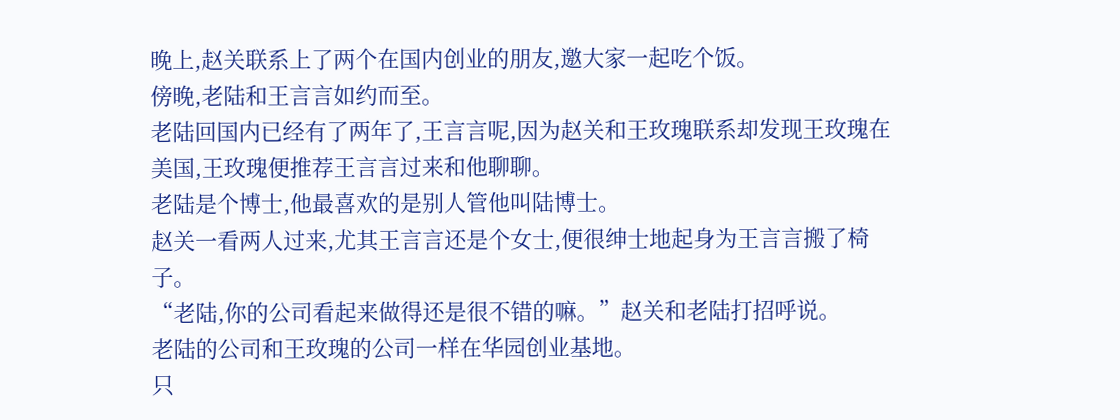晚上,赵关联系上了两个在国内创业的朋友,邀大家一起吃个饭。
傍晚,老陆和王言言如约而至。
老陆回国内已经有了两年了,王言言呢,因为赵关和王玫瑰联系却发现王玫瑰在美国,王玫瑰便推荐王言言过来和他聊聊。
老陆是个博士,他最喜欢的是别人管他叫陆博士。
赵关一看两人过来,尤其王言言还是个女士,便很绅士地起身为王言言搬了椅子。
“老陆,你的公司看起来做得还是很不错的嘛。”赵关和老陆打招呼说。
老陆的公司和王玫瑰的公司一样在华园创业基地。
只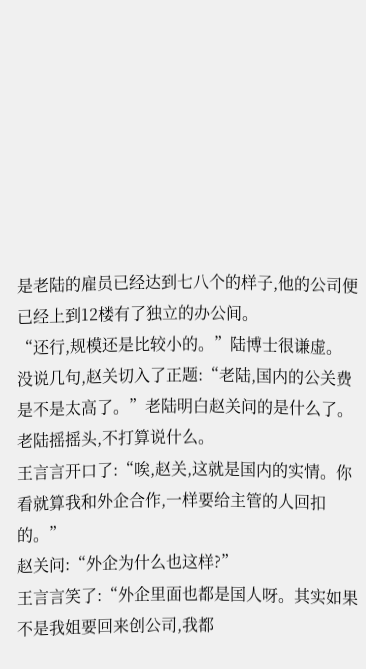是老陆的雇员已经达到七八个的样子,他的公司便已经上到12楼有了独立的办公间。
“还行,规模还是比较小的。”陆博士很谦虚。
没说几句,赵关切入了正题:“老陆,国内的公关费是不是太高了。”老陆明白赵关问的是什么了。
老陆摇摇头,不打算说什么。
王言言开口了:“唉,赵关,这就是国内的实情。你看就算我和外企合作,一样要给主管的人回扣的。”
赵关问:“外企为什么也这样?”
王言言笑了:“外企里面也都是国人呀。其实如果不是我姐要回来创公司,我都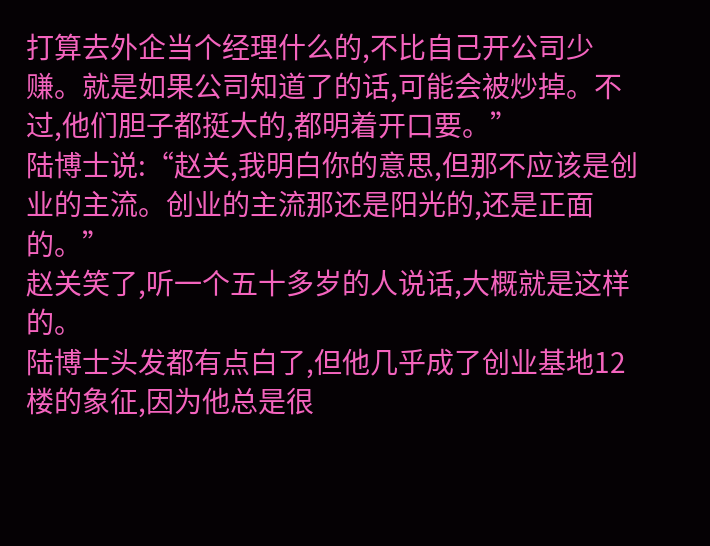打算去外企当个经理什么的,不比自己开公司少赚。就是如果公司知道了的话,可能会被炒掉。不过,他们胆子都挺大的,都明着开口要。”
陆博士说:“赵关,我明白你的意思,但那不应该是创业的主流。创业的主流那还是阳光的,还是正面的。”
赵关笑了,听一个五十多岁的人说话,大概就是这样的。
陆博士头发都有点白了,但他几乎成了创业基地12楼的象征,因为他总是很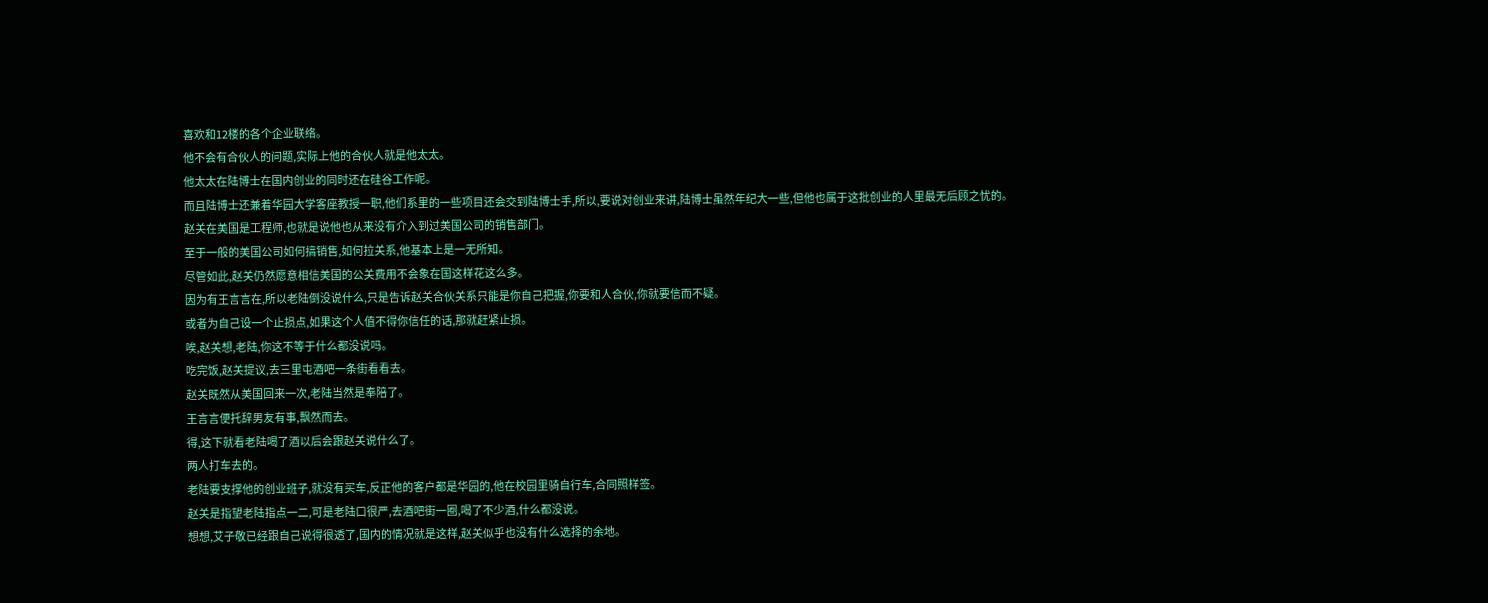喜欢和12楼的各个企业联络。
他不会有合伙人的问题,实际上他的合伙人就是他太太。
他太太在陆博士在国内创业的同时还在硅谷工作呢。
而且陆博士还兼着华园大学客座教授一职,他们系里的一些项目还会交到陆博士手,所以,要说对创业来讲,陆博士虽然年纪大一些,但他也属于这批创业的人里最无后顾之忧的。
赵关在美国是工程师,也就是说他也从来没有介入到过美国公司的销售部门。
至于一般的美国公司如何搞销售,如何拉关系,他基本上是一无所知。
尽管如此,赵关仍然愿意相信美国的公关费用不会象在国这样花这么多。
因为有王言言在,所以老陆倒没说什么,只是告诉赵关合伙关系只能是你自己把握,你要和人合伙,你就要信而不疑。
或者为自己设一个止损点,如果这个人值不得你信任的话,那就赶紧止损。
唉,赵关想,老陆,你这不等于什么都没说吗。
吃完饭,赵关提议,去三里屯酒吧一条街看看去。
赵关既然从美国回来一次,老陆当然是奉陪了。
王言言便托辞男友有事,飘然而去。
得,这下就看老陆喝了酒以后会跟赵关说什么了。
两人打车去的。
老陆要支撑他的创业班子,就没有买车,反正他的客户都是华园的,他在校园里骑自行车,合同照样签。
赵关是指望老陆指点一二,可是老陆口很严,去酒吧街一圈,喝了不少酒,什么都没说。
想想,艾子敬已经跟自己说得很透了,国内的情况就是这样,赵关似乎也没有什么选择的余地。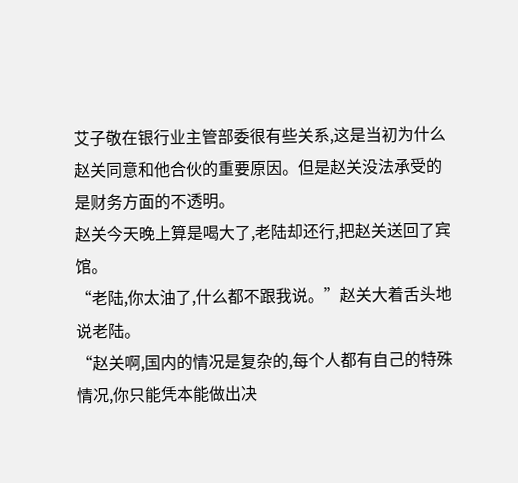艾子敬在银行业主管部委很有些关系,这是当初为什么赵关同意和他合伙的重要原因。但是赵关没法承受的是财务方面的不透明。
赵关今天晚上算是喝大了,老陆却还行,把赵关送回了宾馆。
“老陆,你太油了,什么都不跟我说。”赵关大着舌头地说老陆。
“赵关啊,国内的情况是复杂的,每个人都有自己的特殊情况,你只能凭本能做出决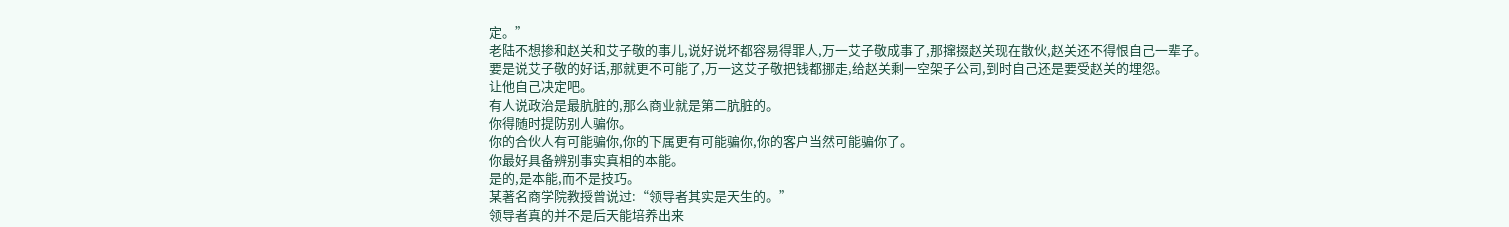定。”
老陆不想掺和赵关和艾子敬的事儿,说好说坏都容易得罪人,万一艾子敬成事了,那撺掇赵关现在散伙,赵关还不得恨自己一辈子。
要是说艾子敬的好话,那就更不可能了,万一这艾子敬把钱都挪走,给赵关剩一空架子公司,到时自己还是要受赵关的埋怨。
让他自己决定吧。
有人说政治是最肮脏的,那么商业就是第二肮脏的。
你得随时提防别人骗你。
你的合伙人有可能骗你,你的下属更有可能骗你,你的客户当然可能骗你了。
你最好具备辨别事实真相的本能。
是的,是本能,而不是技巧。
某著名商学院教授曾说过:“领导者其实是天生的。”
领导者真的并不是后天能培养出来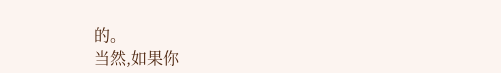的。
当然,如果你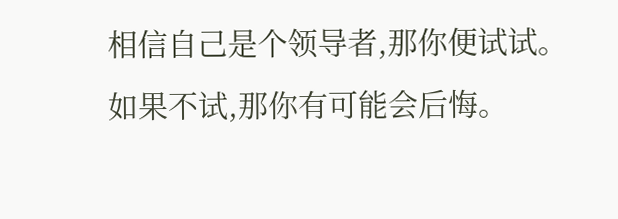相信自己是个领导者,那你便试试。
如果不试,那你有可能会后悔。